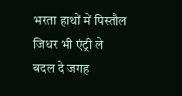भरता हाथों में पिस्तौल
जिधर भी एंट्री ले
बदल दे जगह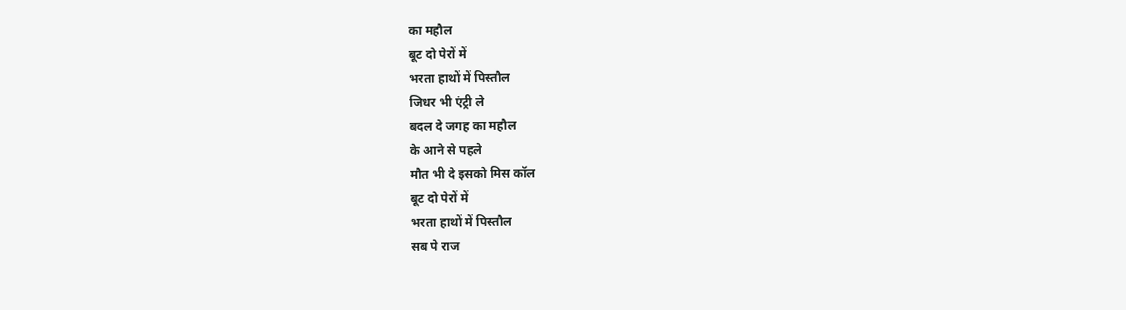का महौल
बूट दो पेरों में
भरता हाथों में पिस्तौल
जिधर भी एंट्री ले
बदल दे जगह का महौल
के आने से पहले
मौत भी दे इसको मिस कॉल
बूट दो पेरों में
भरता हाथों में पिस्तौल
सब पे राज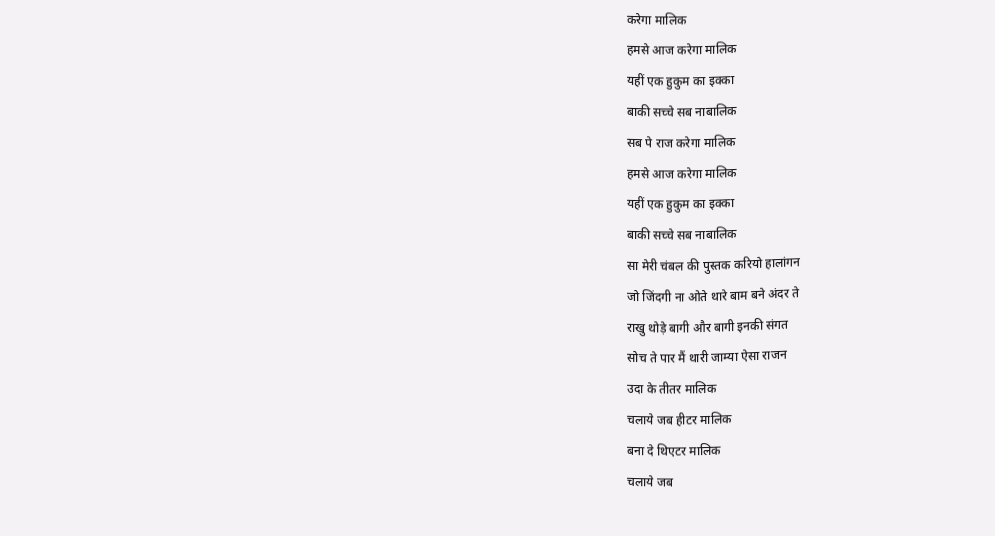करेगा मालिक
हमसे आज करेगा मालिक
यहीं एक हुकुम का इक्का
बाकी सच्चे सब नाबालिक
सब पे राज करेगा मालिक
हमसे आज करेगा मालिक
यहीं एक हुकुम का इक्का
बाकी सच्चे सब नाबालिक
सा मेरी चंबल की पुस्तक करियो हालांगन
जो जिंदगी ना ओते थारे बाम बने अंदर ते
राखु थोड़े बागी और बागी इनकी संगत
सोच ते पार मैं थारी जाम्या ऐसा राजन
उदा के तीतर मालिक
चलाये जब हीटर मालिक
बना दे थिएटर मालिक
चलाये जब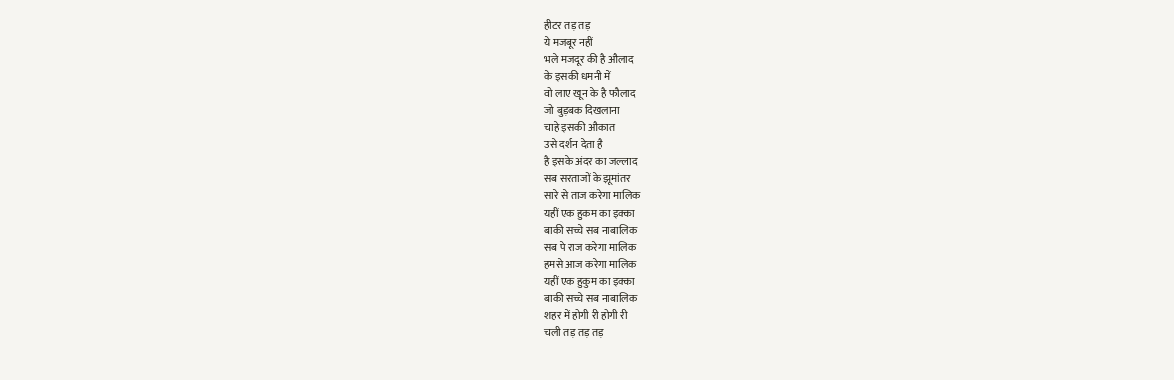हीटर तड़ तड़
ये मजबूर नहीं
भले मजदूर की है औलाद
के इसकी धमनी में
वो लाए खून के है फौलाद
जो बुड़बक दिखलाना
चाहे इसकी औकात
उसे दर्शन देता है
है इसके अंदर का जल्लाद
सब सरताजों के झूमांतर
सारे से ताज करेगा मालिक
यहीं एक हुकम का इक्का
बाकी सच्चे सब नाबालिक
सब पे राज करेगा मालिक
हमसे आज करेगा मालिक
यहीं एक हुकुम का इक्का
बाकी सच्चे सब नाबालिक
शहर में होगी री होगी री
चली तड़ तड़ तड़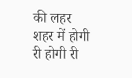की लहर
शहर में होगी री होगी री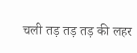चली तड़ तड़ तड़ की लहर